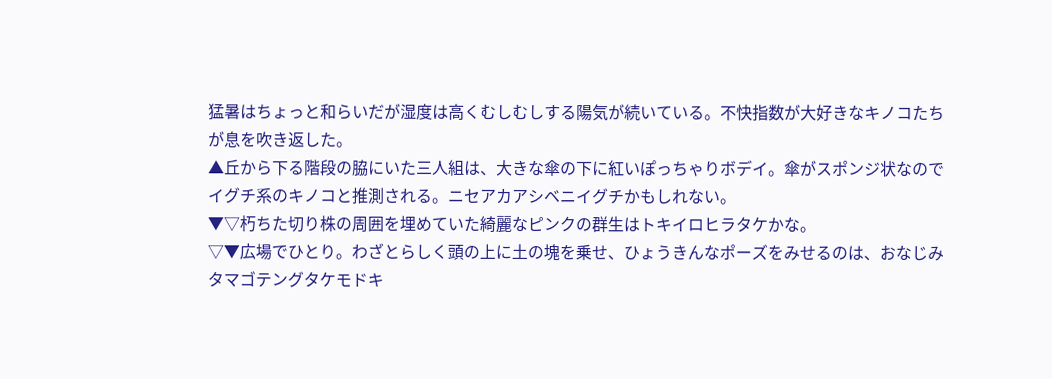猛暑はちょっと和らいだが湿度は高くむしむしする陽気が続いている。不快指数が大好きなキノコたちが息を吹き返した。
▲丘から下る階段の脇にいた三人組は、大きな傘の下に紅いぽっちゃりボデイ。傘がスポンジ状なのでイグチ系のキノコと推測される。ニセアカアシベニイグチかもしれない。
▼▽朽ちた切り株の周囲を埋めていた綺麗なピンクの群生はトキイロヒラタケかな。
▽▼広場でひとり。わざとらしく頭の上に土の塊を乗せ、ひょうきんなポーズをみせるのは、おなじみタマゴテングタケモドキ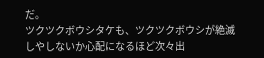だ。
ツクツクボウシタケも、ツクツクボウシが絶滅しやしないか心配になるほど次々出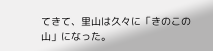てきて、里山は久々に「きのこの山」になった。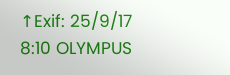↑Exif: 25/9/17 8:10 OLYMPUS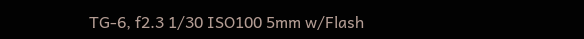TG-6, f2.3 1/30 ISO100 5mm w/Flash